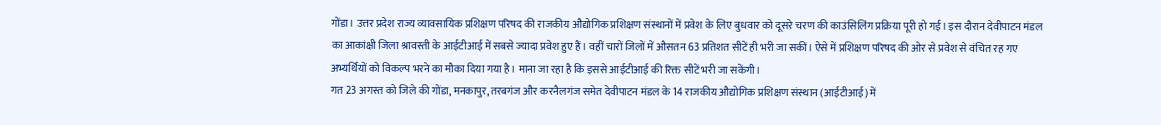गोंडा। उत्तर प्रदेश राज्य व्यावसायिक प्रशिक्षण परिषद की राजकीय औद्योगिक प्रशिक्षण संस्थानों में प्रवेश के लिए बुधवार को दूसरे चरण की काउंसिलिंग प्रक्रिया पूरी हो गई। इस दौरान देवीपाटन मंडल का आकांक्षी जिला श्रावस्ती के आईटीआई में सबसे ज्यादा प्रवेश हुए हैं। वहीं चारों जिलों में औसतन 63 प्रतिशत सीटें ही भरी जा सकीं। ऐसे में प्रशिक्षण परिषद की ओर से प्रवेश से वंचित रह गए अभ्यर्थियों को विकल्प भरने का मौका दिया गया है। माना जा रहा है कि इससे आईटीआई की रिक्त सीटें भरी जा सकेंगी।
गत 23 अगस्त को जिले की गोंडा, मनकापुर, तरबगंज और करनैलगंज समेत देवीपाटन मंडल के 14 राजकीय औद्योगिक प्रशिक्षण संस्थान (आईटीआई) में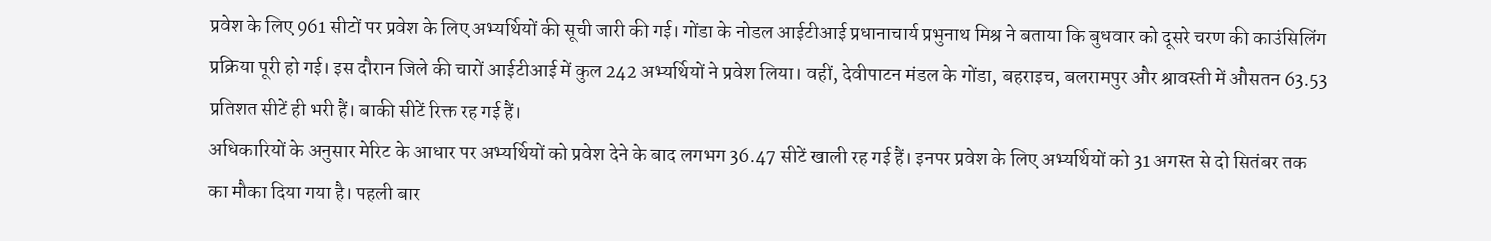प्रवेश के लिए 961 सीटों पर प्रवेश के लिए अभ्यर्थियों की सूची जारी की गई। गोंडा के नोडल आईटीआई प्रधानाचार्य प्रभुनाथ मिश्र ने बताया कि बुधवार को दूसरे चरण की काउंसिलिंग प्रक्रिया पूरी हो गई। इस दौरान जिले की चारों आईटीआई में कुल 242 अभ्यर्थियों ने प्रवेश लिया। वहीं, देवीपाटन मंडल के गोंडा, बहराइच, बलरामपुर और श्रावस्ती में औसतन 63.53 प्रतिशत सीटें ही भरी हैं। बाकी सीटें रिक्त रह गई हैं।
अधिकारियों के अनुसार मेरिट के आधार पर अभ्यर्थियों को प्रवेश देने के बाद लगभग 36.47 सीटें खाली रह गई हैं। इनपर प्रवेश के लिए अभ्यर्थियों को 31 अगस्त से दो सितंबर तक का मौका दिया गया है। पहली बार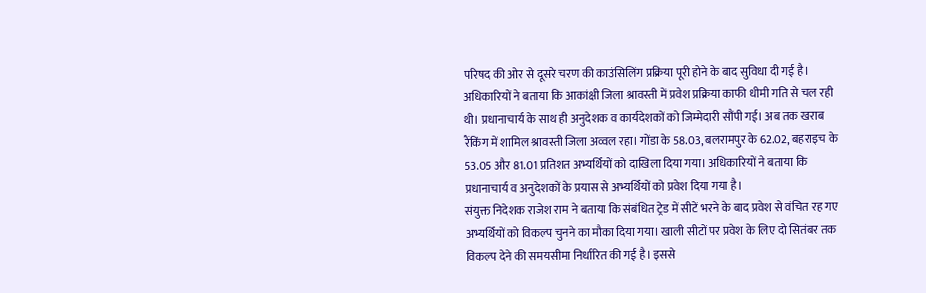परिषद की ओर से दूसरे चरण की काउंसिलिंग प्रक्रिया पूरी होने के बाद सुविधा दी गई है।
अधिकारियों ने बताया कि आकांक्षी जिला श्रावस्ती में प्रवेश प्रक्रिया काफी धीमी गति से चल रही थी। प्रधानाचार्य के साथ ही अनुदेशक व कार्यदेशकों को जिम्मेदारी सौंपी गई। अब तक खराब रैंकिंग में शामिल श्रावस्ती जिला अव्वल रहा। गोंडा के 58.03, बलरामपुर के 62.02, बहराइच के 53.05 और 81.01 प्रतिशत अभ्यर्थियों को दाखिला दिया गया। अधिकारियों ने बताया कि प्रधानाचार्य व अनुदेशकों के प्रयास से अभ्यर्थियों को प्रवेश दिया गया है।
संयुक्त निदेशक राजेश राम ने बताया कि संबंधित ट्रेड में सीटें भरने के बाद प्रवेश से वंचित रह गए अभ्यर्थियों को विकल्प चुनने का मौका दिया गया। खाली सीटों पर प्रवेश के लिए दो सितंबर तक विकल्प देने की समयसीमा निर्धारित की गई है। इससे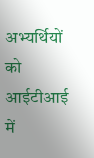अभ्यर्थियों को आईटीआई में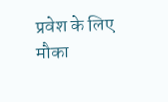प्रवेश के लिए मौका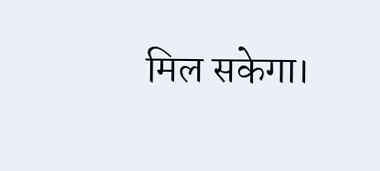मिल सकेगा।